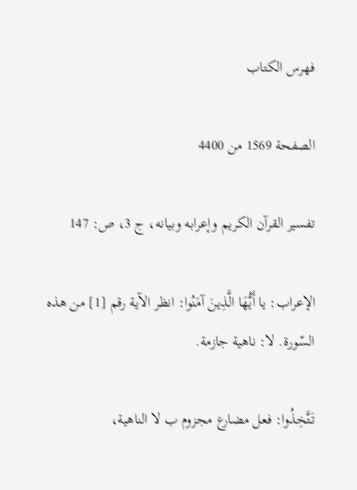فهرس الكتاب

الصفحة 1569 من 4400

تفسير القرآن الكريم وإعرابه وبيانه، ج 3، ص: 147

الإعراب: يا أَيُّهَا الَّذِينَ آمَنُوا: انظر الآية رقم [1] من هذه السّورة. لا: ناهية جازمة.

تَتَّخِذُوا: فعل مضارع مجزوم ب لا الناهية،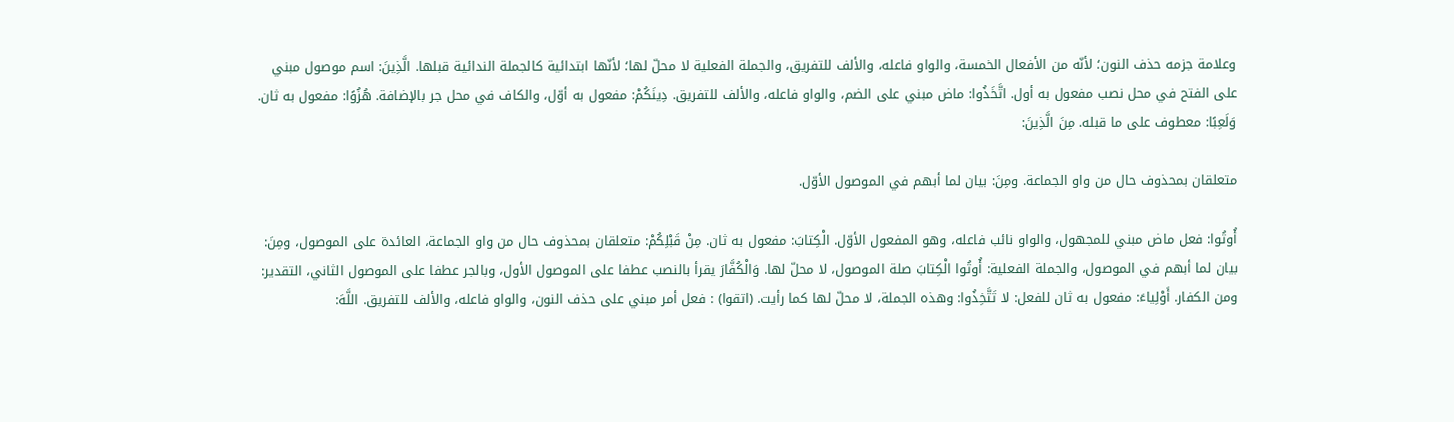وعلامة جزمه حذف النون؛ لأنّه من الأفعال الخمسة، والواو فاعله، والألف للتفريق، والجملة الفعلية لا محلّ لها؛ لأنّها ابتدائية كالجملة الندائية قبلها. الَّذِينَ: اسم موصول مبني على الفتح في محل نصب مفعول به أول. اتَّخَذُوا: ماض مبني على الضم، والواو فاعله، والألف للتفريق. دِينَكُمْ: مفعول به أوّل، والكاف في محل جر بالإضافة. هُزُوًا: مفعول به ثان. وَلَعِبًا: معطوف على ما قبله. مِنَ الَّذِينَ:

متعلقان بمحذوف حال من واو الجماعة. ومِنَ: بيان لما أبهم في الموصول الأوّل.

أُوتُوا: فعل ماض مبني للمجهول، والواو نائب فاعله، وهو المفعول الأوّل. الْكِتابَ: مفعول به ثان. مِنْ قَبْلِكُمْ: متعلقان بمحذوف حال من واو الجماعة، العائدة على الموصول، ومِنَ: بيان لما أبهم في الموصول، والجملة الفعلية: أُوتُوا الْكِتابَ صلة الموصول، لا محلّ لها. وَالْكُفَّارَ يقرأ بالنصب عطفا على الموصول الأول، وبالجر عطفا على الموصول الثاني، التقدير: ومن الكفار. أَوْلِياءَ: مفعول به ثان للفعل: لا تَتَّخِذُوا: وهذه الجملة، لا محلّ لها كما رأيت. (اتقوا) : فعل أمر مبني على حذف النون، والواو فاعله، والألف للتفريق. اللَّهَ: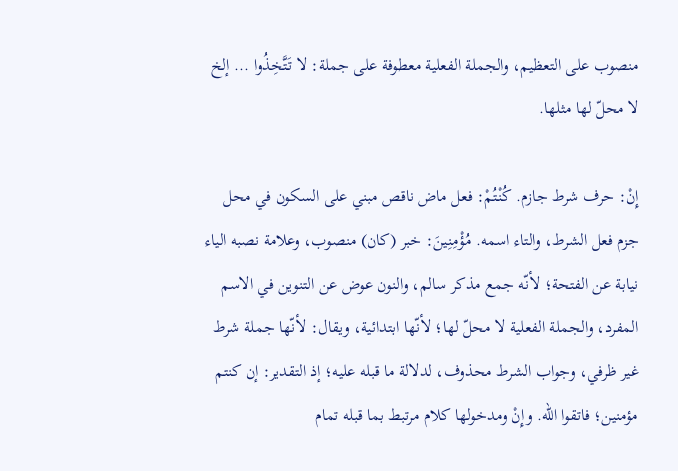منصوب على التعظيم، والجملة الفعلية معطوفة على جملة: لا تَتَّخِذُوا ... إلخ لا محلّ لها مثلها.

إِنْ: حرف شرط جازم. كُنْتُمْ: فعل ماض ناقص مبني على السكون في محل جزم فعل الشرط، والتاء اسمه. مُؤْمِنِينَ: خبر (كان) منصوب، وعلامة نصبه الياء نيابة عن الفتحة؛ لأنّه جمع مذكر سالم، والنون عوض عن التنوين في الاسم المفرد، والجملة الفعلية لا محلّ لها؛ لأنّها ابتدائية، ويقال: لأنّها جملة شرط غير ظرفي، وجواب الشرط محذوف، لدلالة ما قبله عليه؛ إذ التقدير: إن كنتم مؤمنين؛ فاتقوا اللّه. وإِنْ ومدخولها كلام مرتبط بما قبله تمام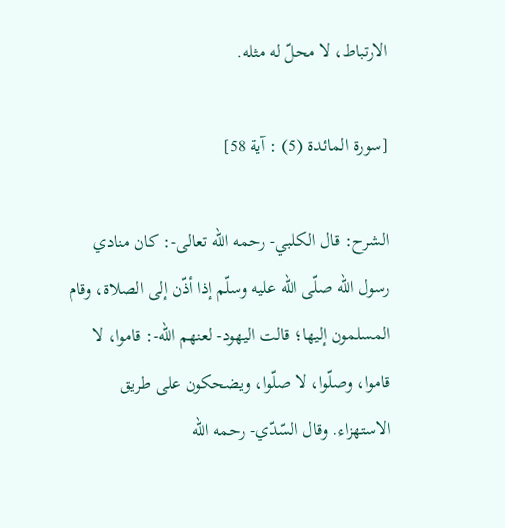الارتباط، لا محلّ له مثله.

[سورة المائدة (5) : آية 58]

الشرح: قال الكلبي- رحمه اللّه تعالى-: كان منادي رسول اللّه صلّى اللّه عليه وسلّم إذا أذّن إلى الصلاة، وقام المسلمون إليها؛ قالت اليهود- لعنهم اللّه-: قاموا، لا قاموا، وصلّوا، لا صلّوا، ويضحكون على طريق الاستهزاء. وقال السّدّي- رحمه اللّه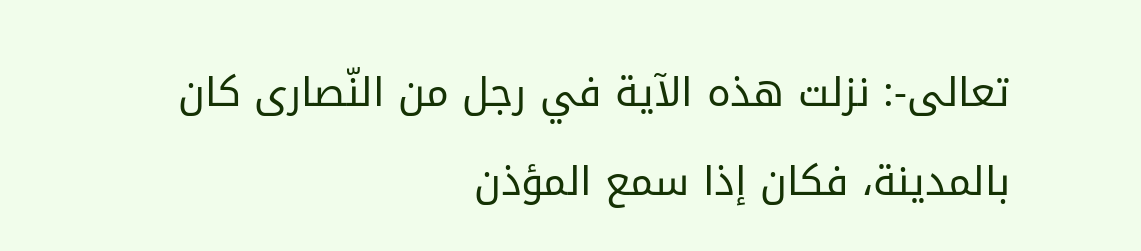تعالى-: نزلت هذه الآية في رجل من النّصارى كان بالمدينة، فكان إذا سمع المؤذن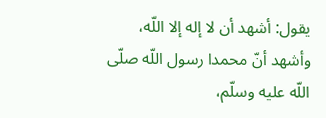يقول: أشهد أن لا إله إلا اللّه، وأشهد أنّ محمدا رسول اللّه صلّى اللّه عليه وسلّم،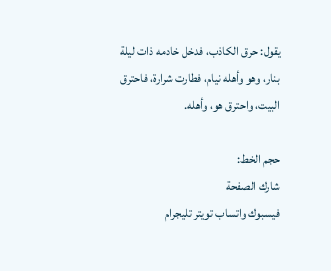يقول: حرق الكاذب، فدخل خادمه ذات ليلة بنار، وهو وأهله نيام، فطارت شرارة، فاحترق البيت، واحترق هو، وأهله.

حجم الخط:
شارك الصفحة
فيسبوك واتساب تويتر تليجرام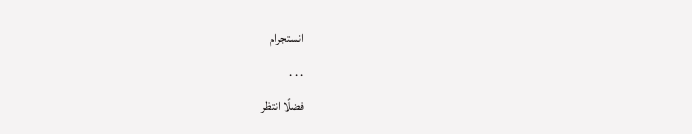انستجرام
. . .
فضلًا انتظر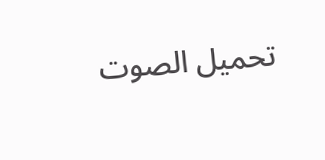تحميل الصوت